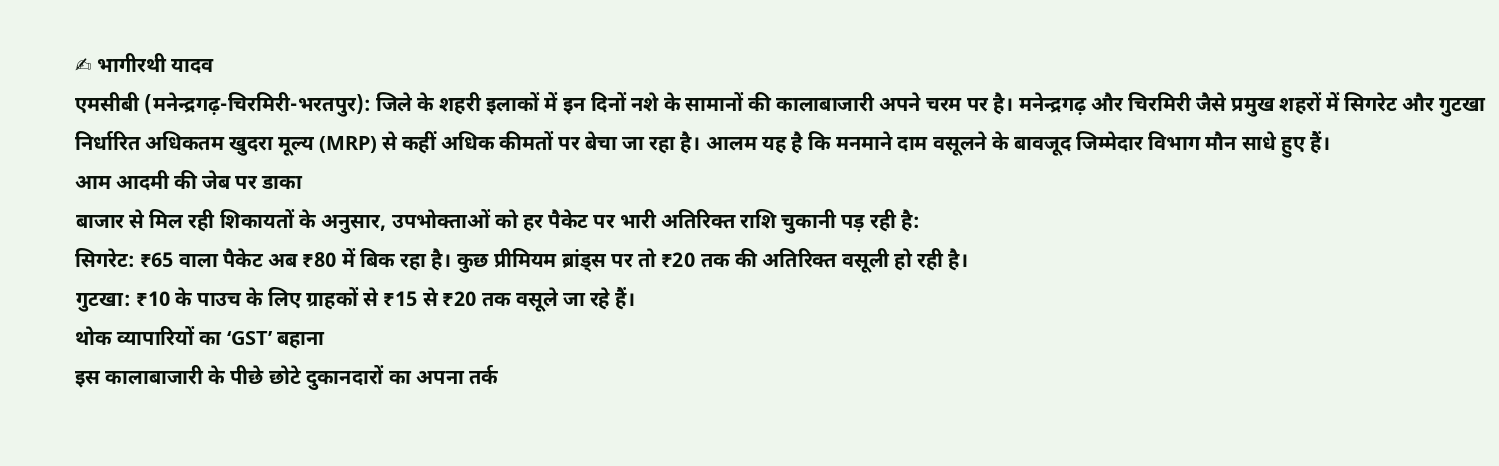✍ भागीरथी यादव
एमसीबी (मनेन्द्रगढ़-चिरमिरी-भरतपुर): जिले के शहरी इलाकों में इन दिनों नशे के सामानों की कालाबाजारी अपने चरम पर है। मनेन्द्रगढ़ और चिरमिरी जैसे प्रमुख शहरों में सिगरेट और गुटखा निर्धारित अधिकतम खुदरा मूल्य (MRP) से कहीं अधिक कीमतों पर बेचा जा रहा है। आलम यह है कि मनमाने दाम वसूलने के बावजूद जिम्मेदार विभाग मौन साधे हुए हैं।
आम आदमी की जेब पर डाका
बाजार से मिल रही शिकायतों के अनुसार, उपभोक्ताओं को हर पैकेट पर भारी अतिरिक्त राशि चुकानी पड़ रही है:
सिगरेट: ₹65 वाला पैकेट अब ₹80 में बिक रहा है। कुछ प्रीमियम ब्रांड्स पर तो ₹20 तक की अतिरिक्त वसूली हो रही है।
गुटखा: ₹10 के पाउच के लिए ग्राहकों से ₹15 से ₹20 तक वसूले जा रहे हैं।
थोक व्यापारियों का ‘GST’ बहाना
इस कालाबाजारी के पीछे छोटे दुकानदारों का अपना तर्क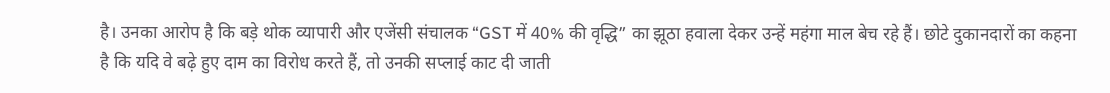है। उनका आरोप है कि बड़े थोक व्यापारी और एजेंसी संचालक “GST में 40% की वृद्धि” का झूठा हवाला देकर उन्हें महंगा माल बेच रहे हैं। छोटे दुकानदारों का कहना है कि यदि वे बढ़े हुए दाम का विरोध करते हैं, तो उनकी सप्लाई काट दी जाती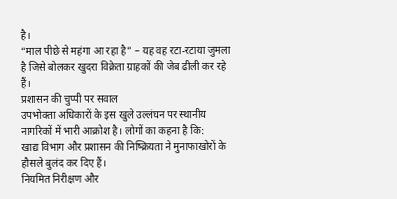है।
“माल पीछे से महंगा आ रहा है” – यह वह रटा-रटाया जुमला है जिसे बोलकर खुदरा विक्रेता ग्राहकों की जेब ढीली कर रहे हैं।
प्रशासन की चुप्पी पर सवाल
उपभोक्ता अधिकारों के इस खुले उल्लंघन पर स्थानीय नागरिकों में भारी आक्रोश है। लोगों का कहना है कि:
खाद्य विभाग और प्रशासन की निष्क्रियता ने मुनाफाखोरों के हौसले बुलंद कर दिए हैं।
नियमित निरीक्षण और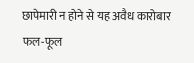छापेमारी न होने से यह अवैध कारोबार फल-फूल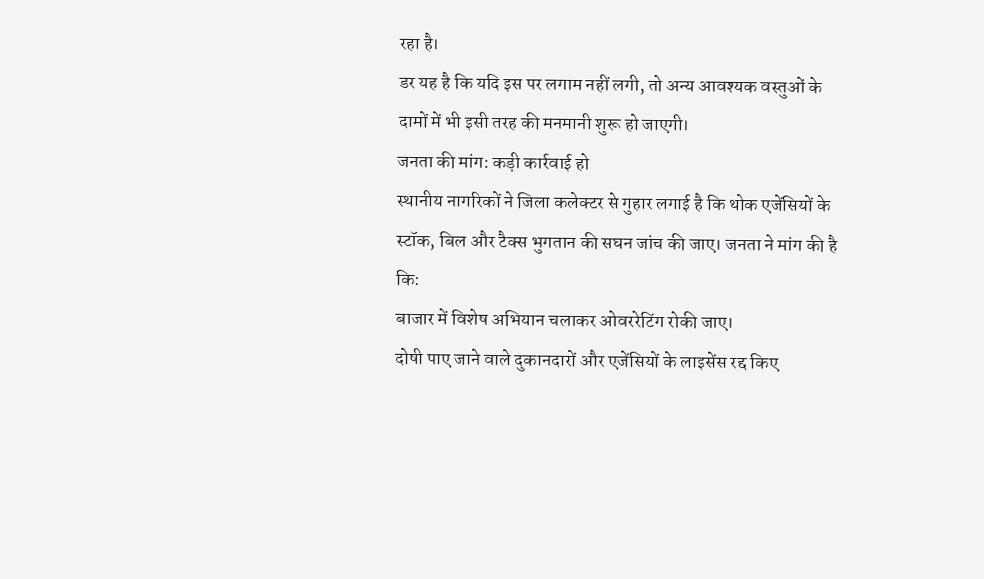रहा है।
डर यह है कि यदि इस पर लगाम नहीं लगी, तो अन्य आवश्यक वस्तुओं के दामों में भी इसी तरह की मनमानी शुरू हो जाएगी।
जनता की मांग: कड़ी कार्रवाई हो
स्थानीय नागरिकों ने जिला कलेक्टर से गुहार लगाई है कि थोक एजेंसियों के स्टॉक, बिल और टैक्स भुगतान की सघन जांच की जाए। जनता ने मांग की है कि:
बाजार में विशेष अभियान चलाकर ओवररेटिंग रोकी जाए।
दोषी पाए जाने वाले दुकानदारों और एजेंसियों के लाइसेंस रद्द किए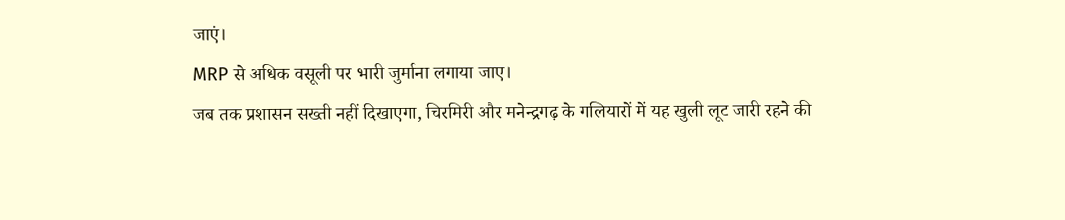जाएं।
MRP से अधिक वसूली पर भारी जुर्माना लगाया जाए।
जब तक प्रशासन सख्ती नहीं दिखाएगा, चिरमिरी और मनेन्द्रगढ़ के गलियारों में यह खुली लूट जारी रहने की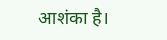आशंका है।